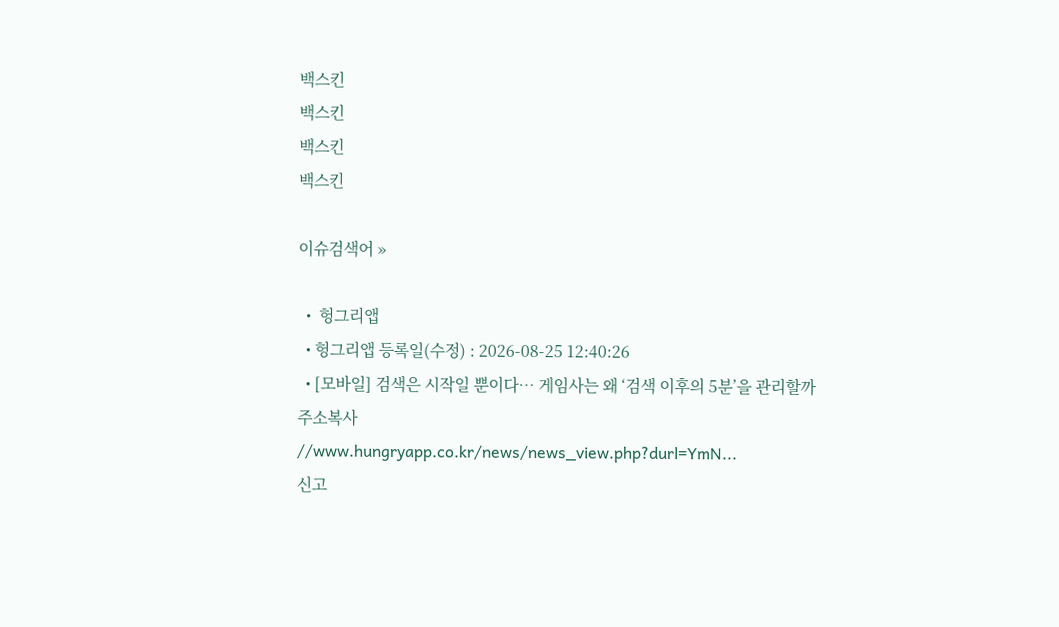백스킨
백스킨
백스킨
백스킨

이슈검색어 »

  •  헝그리앱
  • 헝그리앱 등록일(수정) : 2026-08-25 12:40:26
  • [모바일] 검색은 시작일 뿐이다… 게임사는 왜 ‘검색 이후의 5분’을 관리할까
주소복사
//www.hungryapp.co.kr/news/news_view.php?durl=YmN...
신고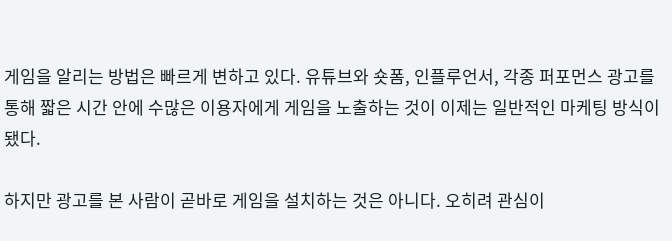게임을 알리는 방법은 빠르게 변하고 있다. 유튜브와 숏폼, 인플루언서, 각종 퍼포먼스 광고를 통해 짧은 시간 안에 수많은 이용자에게 게임을 노출하는 것이 이제는 일반적인 마케팅 방식이 됐다.

하지만 광고를 본 사람이 곧바로 게임을 설치하는 것은 아니다. 오히려 관심이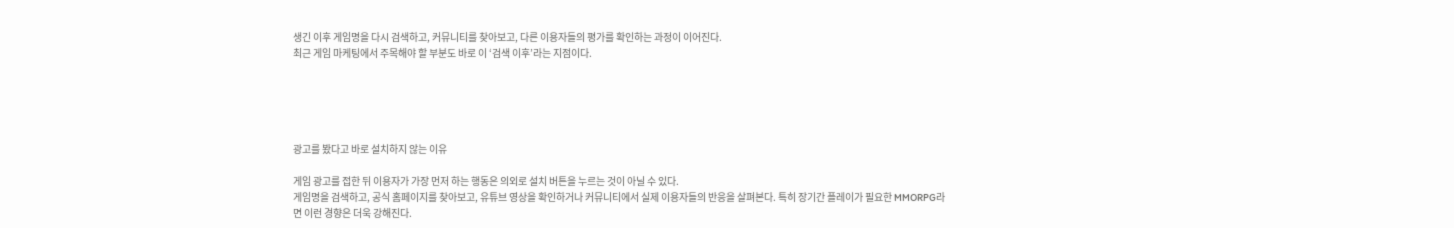생긴 이후 게임명을 다시 검색하고, 커뮤니티를 찾아보고, 다른 이용자들의 평가를 확인하는 과정이 이어진다.
최근 게임 마케팅에서 주목해야 할 부분도 바로 이 ‘검색 이후’라는 지점이다.





광고를 봤다고 바로 설치하지 않는 이유

게임 광고를 접한 뒤 이용자가 가장 먼저 하는 행동은 의외로 설치 버튼을 누르는 것이 아닐 수 있다.
게임명을 검색하고, 공식 홈페이지를 찾아보고, 유튜브 영상을 확인하거나 커뮤니티에서 실제 이용자들의 반응을 살펴본다. 특히 장기간 플레이가 필요한 MMORPG라면 이런 경향은 더욱 강해진다.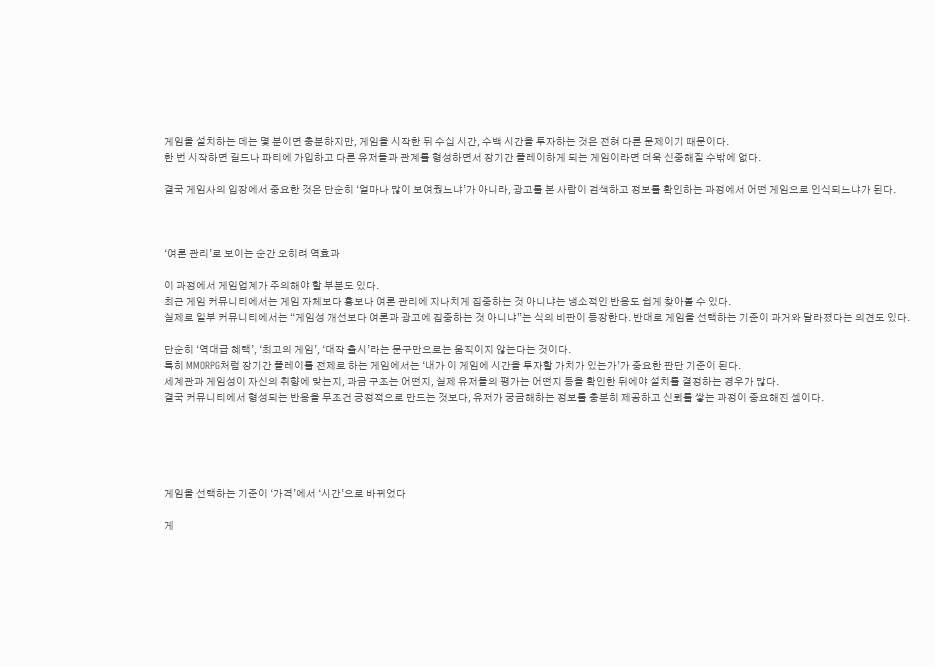게임을 설치하는 데는 몇 분이면 충분하지만, 게임을 시작한 뒤 수십 시간, 수백 시간을 투자하는 것은 전혀 다른 문제이기 때문이다.
한 번 시작하면 길드나 파티에 가입하고 다른 유저들과 관계를 형성하면서 장기간 플레이하게 되는 게임이라면 더욱 신중해질 수밖에 없다.

결국 게임사의 입장에서 중요한 것은 단순히 ‘얼마나 많이 보여줬느냐’가 아니라, 광고를 본 사람이 검색하고 정보를 확인하는 과정에서 어떤 게임으로 인식되느냐가 된다.



‘여론 관리’로 보이는 순간 오히려 역효과

이 과정에서 게임업계가 주의해야 할 부분도 있다.
최근 게임 커뮤니티에서는 게임 자체보다 홍보나 여론 관리에 지나치게 집중하는 것 아니냐는 냉소적인 반응도 쉽게 찾아볼 수 있다.
실제로 일부 커뮤니티에서는 “게임성 개선보다 여론과 광고에 집중하는 것 아니냐”는 식의 비판이 등장한다. 반대로 게임을 선택하는 기준이 과거와 달라졌다는 의견도 있다.

단순히 ‘역대급 혜택’, ‘최고의 게임’, ‘대작 출시’라는 문구만으로는 움직이지 않는다는 것이다.
특히 MMORPG처럼 장기간 플레이를 전제로 하는 게임에서는 ‘내가 이 게임에 시간을 투자할 가치가 있는가’가 중요한 판단 기준이 된다.
세계관과 게임성이 자신의 취향에 맞는지, 과금 구조는 어떤지, 실제 유저들의 평가는 어떤지 등을 확인한 뒤에야 설치를 결정하는 경우가 많다.
결국 커뮤니티에서 형성되는 반응을 무조건 긍정적으로 만드는 것보다, 유저가 궁금해하는 정보를 충분히 제공하고 신뢰를 쌓는 과정이 중요해진 셈이다.





게임을 선택하는 기준이 ‘가격’에서 ‘시간’으로 바뀌었다

게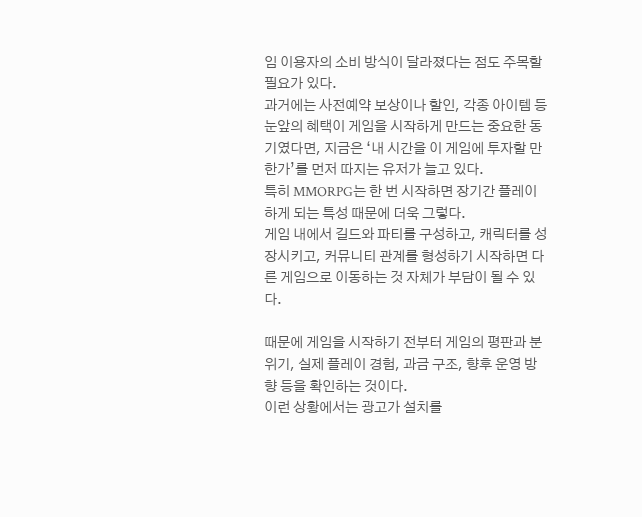임 이용자의 소비 방식이 달라졌다는 점도 주목할 필요가 있다.
과거에는 사전예약 보상이나 할인, 각종 아이템 등 눈앞의 혜택이 게임을 시작하게 만드는 중요한 동기였다면, 지금은 ‘내 시간을 이 게임에 투자할 만한가’를 먼저 따지는 유저가 늘고 있다.
특히 MMORPG는 한 번 시작하면 장기간 플레이하게 되는 특성 때문에 더욱 그렇다.
게임 내에서 길드와 파티를 구성하고, 캐릭터를 성장시키고, 커뮤니티 관계를 형성하기 시작하면 다른 게임으로 이동하는 것 자체가 부담이 될 수 있다.

때문에 게임을 시작하기 전부터 게임의 평판과 분위기, 실제 플레이 경험, 과금 구조, 향후 운영 방향 등을 확인하는 것이다.
이런 상황에서는 광고가 설치를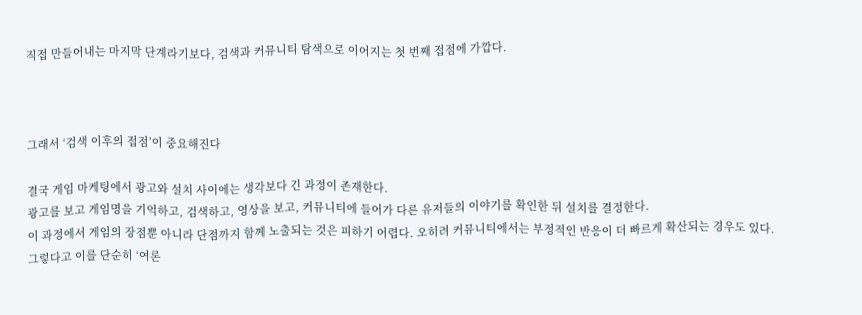직접 만들어내는 마지막 단계라기보다, 검색과 커뮤니티 탐색으로 이어지는 첫 번째 접점에 가깝다.



그래서 ‘검색 이후의 접점’이 중요해진다

결국 게임 마케팅에서 광고와 설치 사이에는 생각보다 긴 과정이 존재한다.
광고를 보고 게임명을 기억하고, 검색하고, 영상을 보고, 커뮤니티에 들어가 다른 유저들의 이야기를 확인한 뒤 설치를 결정한다.
이 과정에서 게임의 장점뿐 아니라 단점까지 함께 노출되는 것은 피하기 어렵다. 오히려 커뮤니티에서는 부정적인 반응이 더 빠르게 확산되는 경우도 있다.
그렇다고 이를 단순히 ‘여론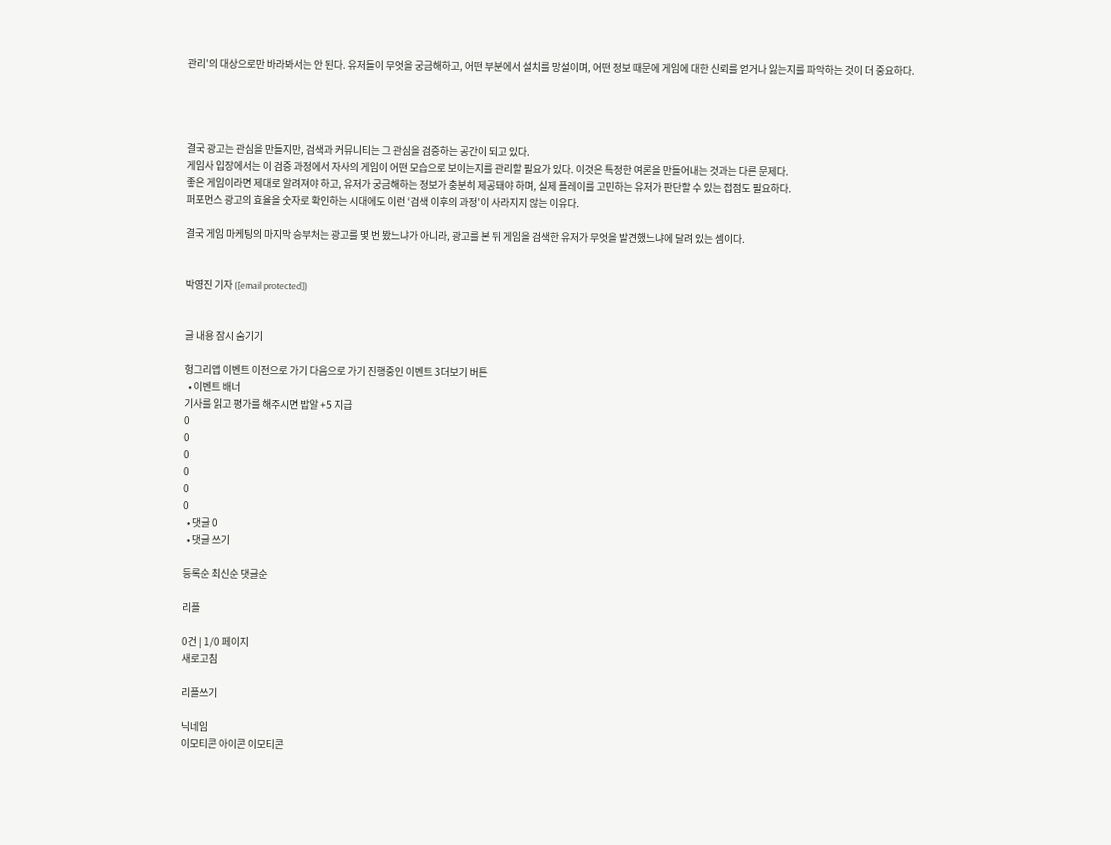관리’의 대상으로만 바라봐서는 안 된다. 유저들이 무엇을 궁금해하고, 어떤 부분에서 설치를 망설이며, 어떤 정보 때문에 게임에 대한 신뢰를 얻거나 잃는지를 파악하는 것이 더 중요하다.




결국 광고는 관심을 만들지만, 검색과 커뮤니티는 그 관심을 검증하는 공간이 되고 있다.
게임사 입장에서는 이 검증 과정에서 자사의 게임이 어떤 모습으로 보이는지를 관리할 필요가 있다. 이것은 특정한 여론을 만들어내는 것과는 다른 문제다.
좋은 게임이라면 제대로 알려져야 하고, 유저가 궁금해하는 정보가 충분히 제공돼야 하며, 실제 플레이를 고민하는 유저가 판단할 수 있는 접점도 필요하다.
퍼포먼스 광고의 효율을 숫자로 확인하는 시대에도 이런 ‘검색 이후의 과정’이 사라지지 않는 이유다.

결국 게임 마케팅의 마지막 승부처는 광고를 몇 번 봤느냐가 아니라, 광고를 본 뒤 게임을 검색한 유저가 무엇을 발견했느냐에 달려 있는 셈이다.


박영진 기자 ([email protected])


글 내용 잠시 숨기기

헝그리앱 이벤트 이전으로 가기 다음으로 가기 진행중인 이벤트 3더보기 버튼
  • 이벤트 배너
기사를 읽고 평가를 해주시면 밥알 +5 지급
0
0
0
0
0
0
  • 댓글 0
  • 댓글 쓰기

등록순 최신순 댓글순

리플

0건 | 1/0 페이지
새로고침

리플쓰기

닉네임
이모티콘 아이콘 이모티콘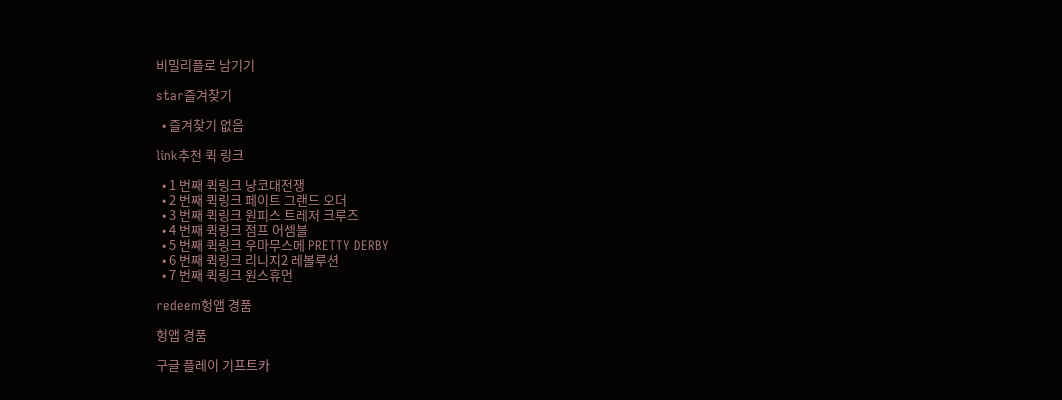비밀리플로 남기기

star즐겨찾기

  • 즐겨찾기 없음

link추천 퀵 링크

  • 1 번째 퀵링크 냥코대전쟁
  • 2 번째 퀵링크 페이트 그랜드 오더
  • 3 번째 퀵링크 원피스 트레저 크루즈
  • 4 번째 퀵링크 점프 어셈블
  • 5 번째 퀵링크 우마무스메 PRETTY DERBY
  • 6 번째 퀵링크 리니지2 레볼루션
  • 7 번째 퀵링크 원스휴먼

redeem헝앱 경품

헝앱 경품

구글 플레이 기프트카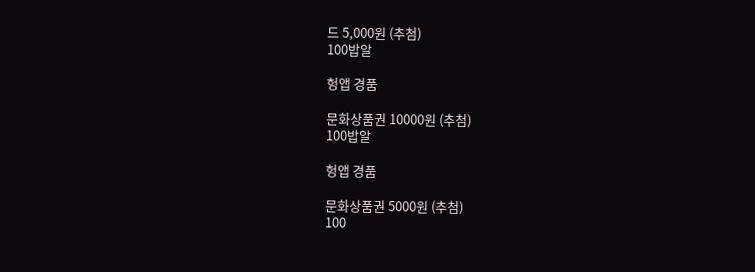드 5,000원 (추첨)
100밥알

헝앱 경품

문화상품권 10000원 (추첨)
100밥알

헝앱 경품

문화상품권 5000원 (추첨)
100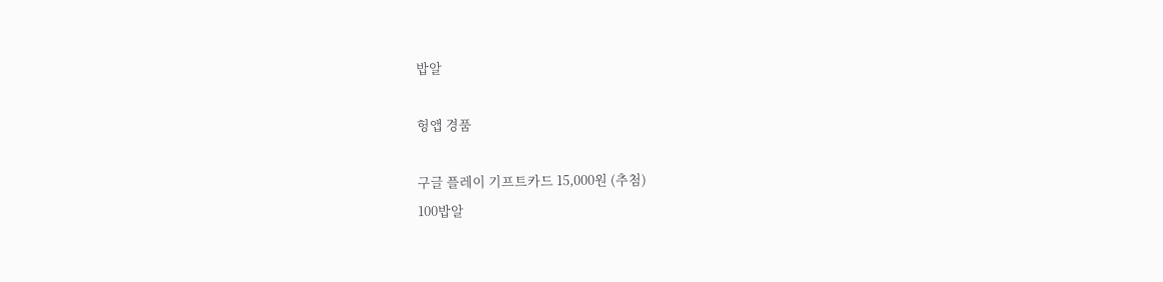밥알

헝앱 경품

구글 플레이 기프트카드 15,000원 (추첨)
100밥알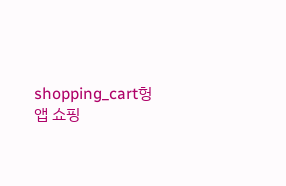shopping_cart헝앱 쇼핑